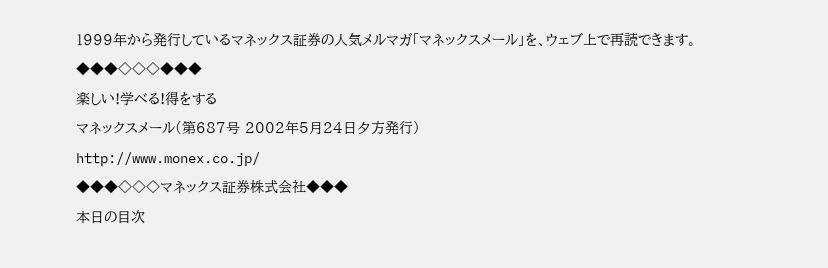1999年から発行しているマネックス証券の人気メルマガ「マネックスメール」を、ウェブ上で再読できます。
◆◆◆◇◇◇◆◆◆
楽しい!学べる!得をする
マネックスメール(第687号 2002年5月24日夕方発行)
http://www.monex.co.jp/
◆◆◆◇◇◇マネックス証券株式会社◆◆◆
本日の目次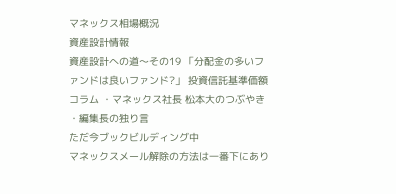マネックス相場概況
資産設計情報
資産設計への道〜その19 「分配金の多いファンドは良いファンド?」 投資信託基準価額
コラム ・マネックス社長 松本大のつぶやき
・編集長の独り言
ただ今ブックビルディング中
マネックスメール解除の方法は一番下にあり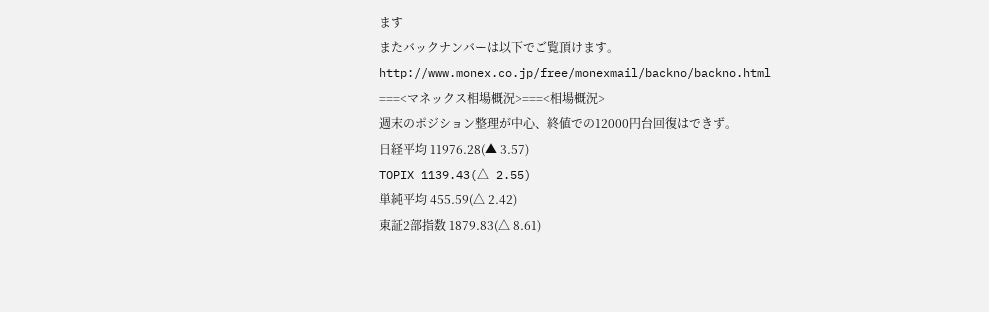ます
またバックナンバーは以下でご覧頂けます。
http://www.monex.co.jp/free/monexmail/backno/backno.html
===<マネックス相場概況>===<相場概況>
週末のポジション整理が中心、終値での12000円台回復はできず。
日経平均 11976.28(▲ 3.57)
TOPIX 1139.43(△ 2.55)
単純平均 455.59(△ 2.42)
東証2部指数 1879.83(△ 8.61)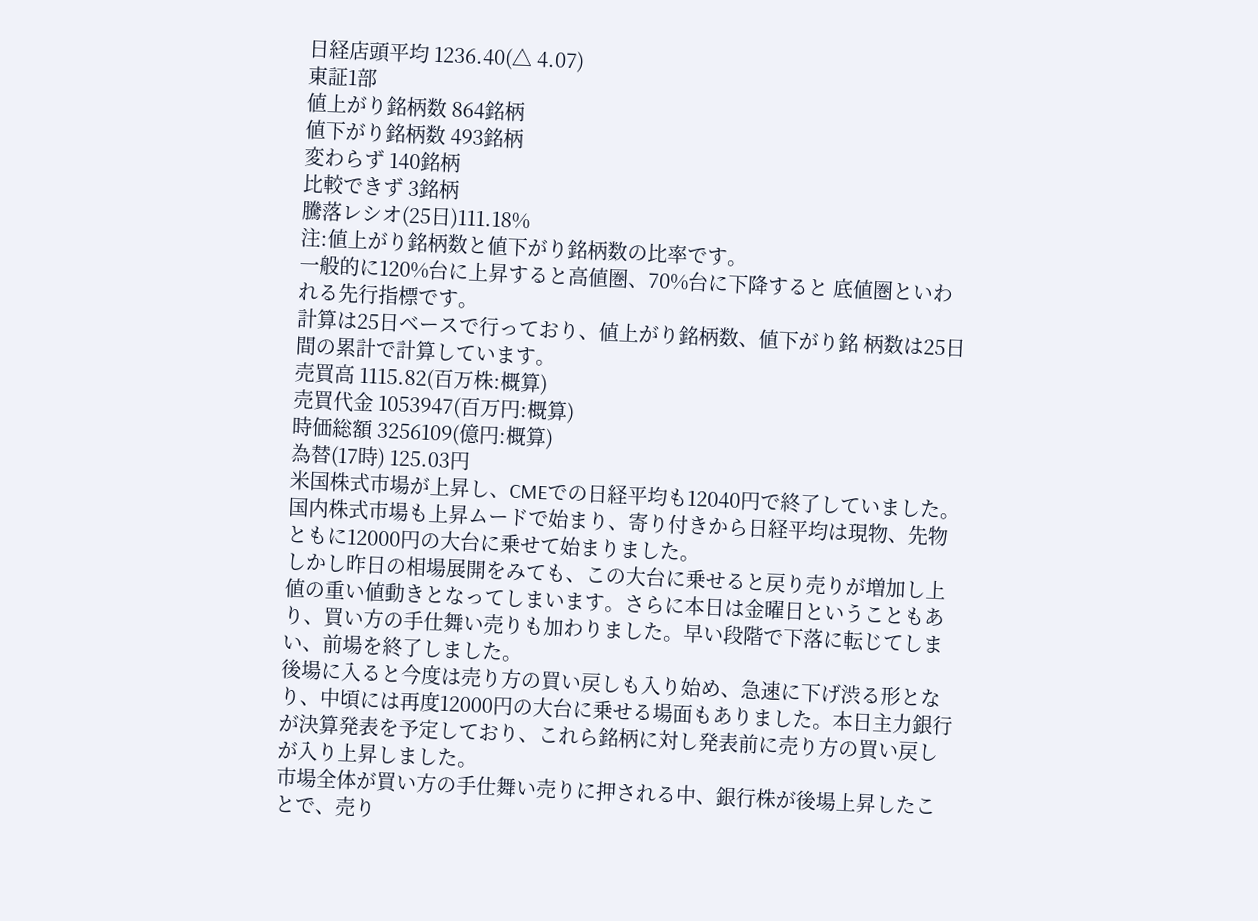日経店頭平均 1236.40(△ 4.07)
東証1部
値上がり銘柄数 864銘柄
値下がり銘柄数 493銘柄
変わらず 140銘柄
比較できず 3銘柄
騰落レシオ(25日)111.18%
注:値上がり銘柄数と値下がり銘柄数の比率です。
一般的に120%台に上昇すると高値圏、70%台に下降すると 底値圏といわれる先行指標です。
計算は25日ベースで行っており、値上がり銘柄数、値下がり銘 柄数は25日間の累計で計算しています。
売買高 1115.82(百万株:概算)
売買代金 1053947(百万円:概算)
時価総額 3256109(億円:概算)
為替(17時) 125.03円
米国株式市場が上昇し、CMEでの日経平均も12040円で終了していました。国内株式市場も上昇ムードで始まり、寄り付きから日経平均は現物、先物ともに12000円の大台に乗せて始まりました。
しかし昨日の相場展開をみても、この大台に乗せると戻り売りが増加し上値の重い値動きとなってしまいます。さらに本日は金曜日ということもあり、買い方の手仕舞い売りも加わりました。早い段階で下落に転じてしまい、前場を終了しました。
後場に入ると今度は売り方の買い戻しも入り始め、急速に下げ渋る形となり、中頃には再度12000円の大台に乗せる場面もありました。本日主力銀行が決算発表を予定しており、これら銘柄に対し発表前に売り方の買い戻しが入り上昇しました。
市場全体が買い方の手仕舞い売りに押される中、銀行株が後場上昇したことで、売り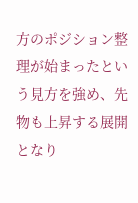方のポジション整理が始まったという見方を強め、先物も上昇する展開となり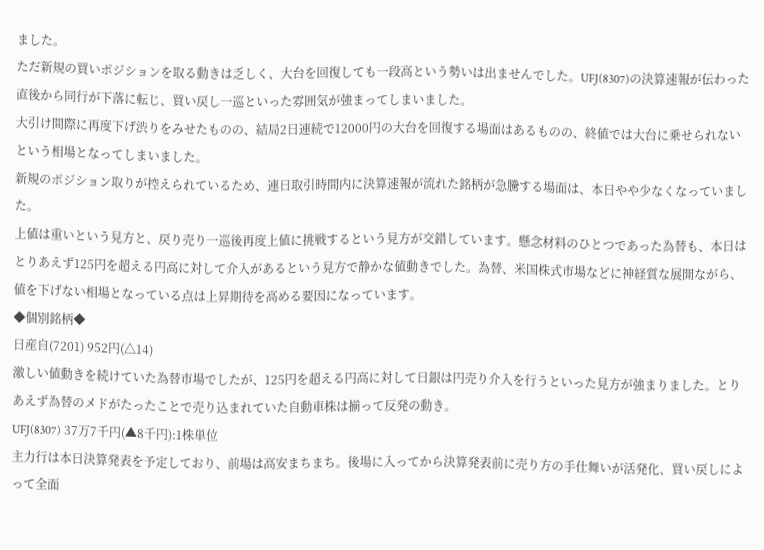ました。
ただ新規の買いポジションを取る動きは乏しく、大台を回復しても一段高という勢いは出ませんでした。UFJ(8307)の決算速報が伝わった直後から同行が下落に転じ、買い戻し一巡といった雰囲気が強まってしまいました。
大引け間際に再度下げ渋りをみせたものの、結局2日連続で12000円の大台を回復する場面はあるものの、終値では大台に乗せられないという相場となってしまいました。
新規のポジション取りが控えられているため、連日取引時間内に決算速報が流れた銘柄が急騰する場面は、本日やや少なくなっていました。
上値は重いという見方と、戻り売り一巡後再度上値に挑戦するという見方が交錯しています。懸念材料のひとつであった為替も、本日はとりあえず125円を超える円高に対して介入があるという見方で静かな値動きでした。為替、米国株式市場などに神経質な展開ながら、値を下げない相場となっている点は上昇期待を高める要因になっています。
◆個別銘柄◆
日産自(7201) 952円(△14)
激しい値動きを続けていた為替市場でしたが、125円を超える円高に対して日銀は円売り介入を行うといった見方が強まりました。とりあえず為替のメドがたったことで売り込まれていた自動車株は揃って反発の動き。
UFJ(8307) 37万7千円(▲8千円):1株単位
主力行は本日決算発表を予定しており、前場は高安まちまち。後場に入ってから決算発表前に売り方の手仕舞いが活発化、買い戻しによって全面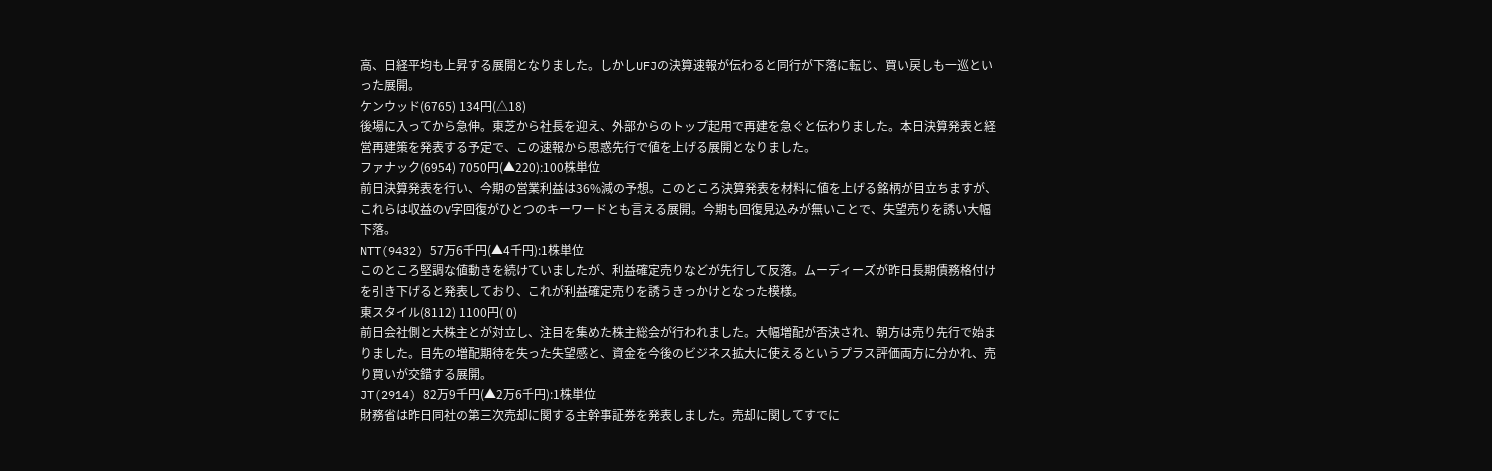高、日経平均も上昇する展開となりました。しかしUFJの決算速報が伝わると同行が下落に転じ、買い戻しも一巡といった展開。
ケンウッド(6765) 134円(△18)
後場に入ってから急伸。東芝から社長を迎え、外部からのトップ起用で再建を急ぐと伝わりました。本日決算発表と経営再建策を発表する予定で、この速報から思惑先行で値を上げる展開となりました。
ファナック(6954) 7050円(▲220):100株単位
前日決算発表を行い、今期の営業利益は36%減の予想。このところ決算発表を材料に値を上げる銘柄が目立ちますが、これらは収益のV字回復がひとつのキーワードとも言える展開。今期も回復見込みが無いことで、失望売りを誘い大幅下落。
NTT(9432) 57万6千円(▲4千円):1株単位
このところ堅調な値動きを続けていましたが、利益確定売りなどが先行して反落。ムーディーズが昨日長期債務格付けを引き下げると発表しており、これが利益確定売りを誘うきっかけとなった模様。
東スタイル(8112) 1100円( 0)
前日会社側と大株主とが対立し、注目を集めた株主総会が行われました。大幅増配が否決され、朝方は売り先行で始まりました。目先の増配期待を失った失望感と、資金を今後のビジネス拡大に使えるというプラス評価両方に分かれ、売り買いが交錯する展開。
JT(2914) 82万9千円(▲2万6千円):1株単位
財務省は昨日同社の第三次売却に関する主幹事証券を発表しました。売却に関してすでに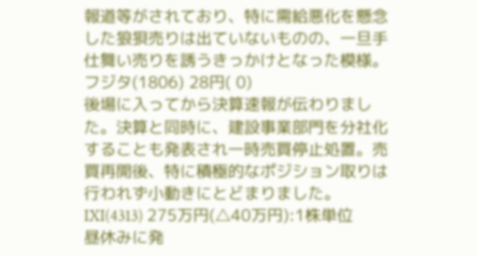報道等がされており、特に需給悪化を懸念した狼狽売りは出ていないものの、一旦手仕舞い売りを誘うきっかけとなった模様。
フジタ(1806) 28円( 0)
後場に入ってから決算速報が伝わりました。決算と同時に、建設事業部門を分社化することも発表され一時売買停止処置。売買再開後、特に積極的なポジション取りは行われず小動きにとどまりました。
IXI(4313) 275万円(△40万円):1株単位
昼休みに発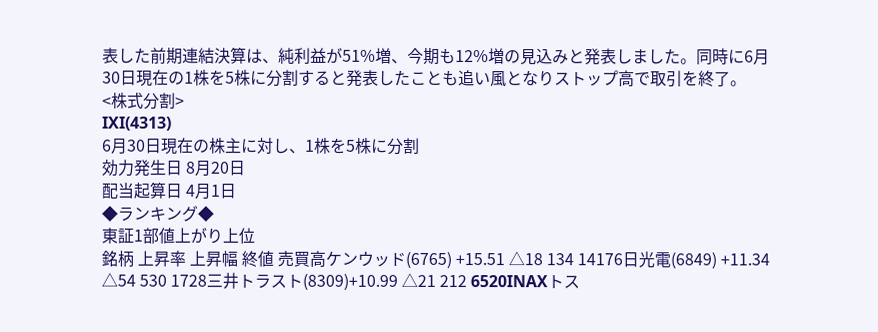表した前期連結決算は、純利益が51%増、今期も12%増の見込みと発表しました。同時に6月30日現在の1株を5株に分割すると発表したことも追い風となりストップ高で取引を終了。
<株式分割>
IXI(4313)
6月30日現在の株主に対し、1株を5株に分割
効力発生日 8月20日
配当起算日 4月1日
◆ランキング◆
東証1部値上がり上位
銘柄 上昇率 上昇幅 終値 売買高ケンウッド(6765) +15.51 △18 134 14176日光電(6849) +11.34 △54 530 1728三井トラスト(8309)+10.99 △21 212 6520INAXトス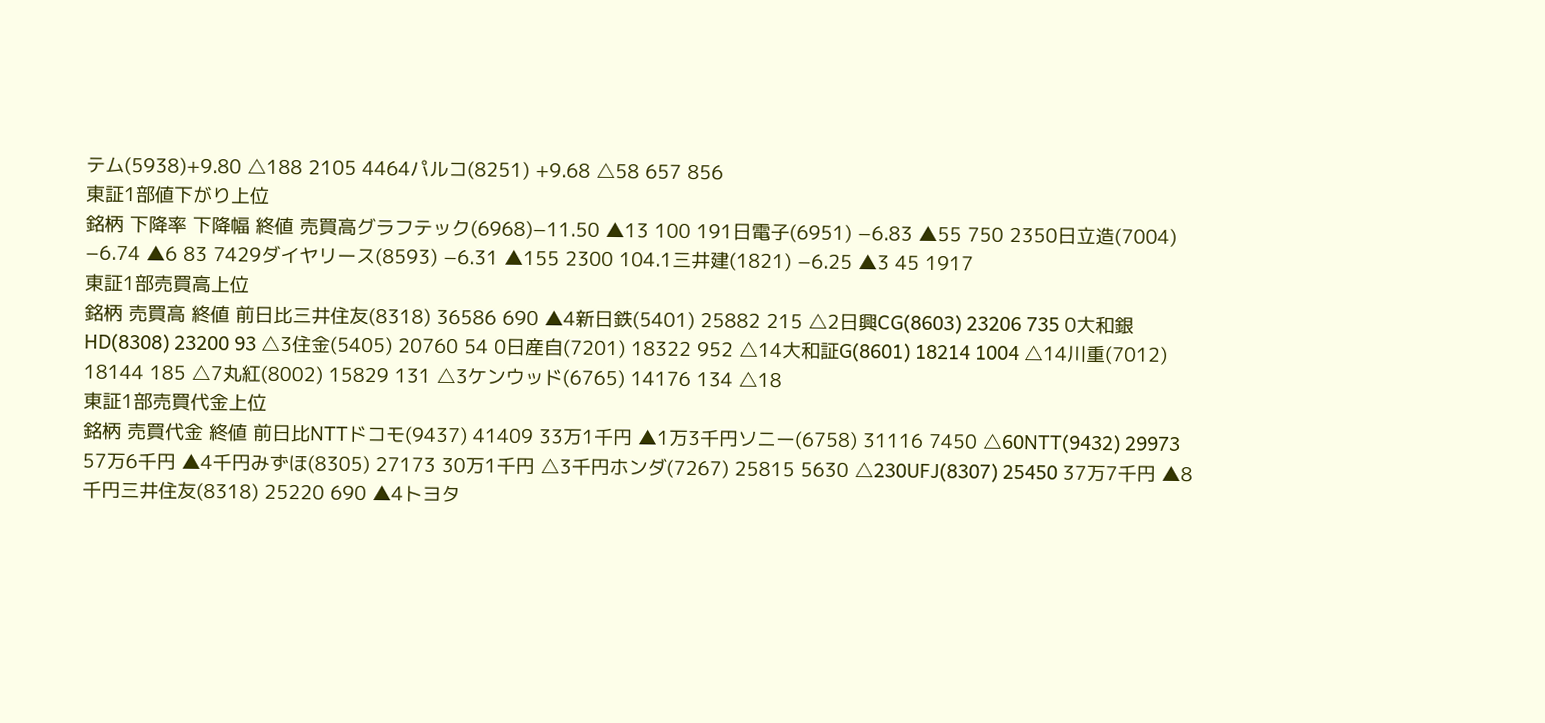テム(5938)+9.80 △188 2105 4464パルコ(8251) +9.68 △58 657 856
東証1部値下がり上位
銘柄 下降率 下降幅 終値 売買高グラフテック(6968)−11.50 ▲13 100 191日電子(6951) −6.83 ▲55 750 2350日立造(7004) −6.74 ▲6 83 7429ダイヤリース(8593) −6.31 ▲155 2300 104.1三井建(1821) −6.25 ▲3 45 1917
東証1部売買高上位
銘柄 売買高 終値 前日比三井住友(8318) 36586 690 ▲4新日鉄(5401) 25882 215 △2日興CG(8603) 23206 735 0大和銀HD(8308) 23200 93 △3住金(5405) 20760 54 0日産自(7201) 18322 952 △14大和証G(8601) 18214 1004 △14川重(7012) 18144 185 △7丸紅(8002) 15829 131 △3ケンウッド(6765) 14176 134 △18
東証1部売買代金上位
銘柄 売買代金 終値 前日比NTTドコモ(9437) 41409 33万1千円 ▲1万3千円ソニー(6758) 31116 7450 △60NTT(9432) 29973 57万6千円 ▲4千円みずほ(8305) 27173 30万1千円 △3千円ホンダ(7267) 25815 5630 △230UFJ(8307) 25450 37万7千円 ▲8千円三井住友(8318) 25220 690 ▲4トヨタ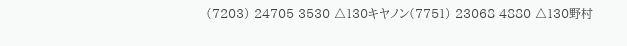(7203) 24705 3530 △130キヤノン(7751) 23068 4880 △130野村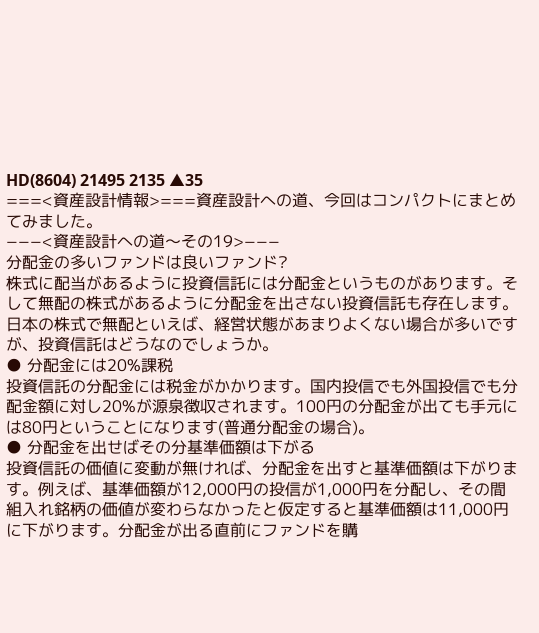HD(8604) 21495 2135 ▲35
===<資産設計情報>===資産設計への道、今回はコンパクトにまとめてみました。
−−−<資産設計への道〜その19>−−−
分配金の多いファンドは良いファンド?
株式に配当があるように投資信託には分配金というものがあります。そして無配の株式があるように分配金を出さない投資信託も存在します。日本の株式で無配といえば、経営状態があまりよくない場合が多いですが、投資信託はどうなのでしょうか。
● 分配金には20%課税
投資信託の分配金には税金がかかります。国内投信でも外国投信でも分配金額に対し20%が源泉徴収されます。100円の分配金が出ても手元には80円ということになります(普通分配金の場合)。
● 分配金を出せばその分基準価額は下がる
投資信託の価値に変動が無ければ、分配金を出すと基準価額は下がります。例えば、基準価額が12,000円の投信が1,000円を分配し、その間組入れ銘柄の価値が変わらなかったと仮定すると基準価額は11,000円に下がります。分配金が出る直前にファンドを購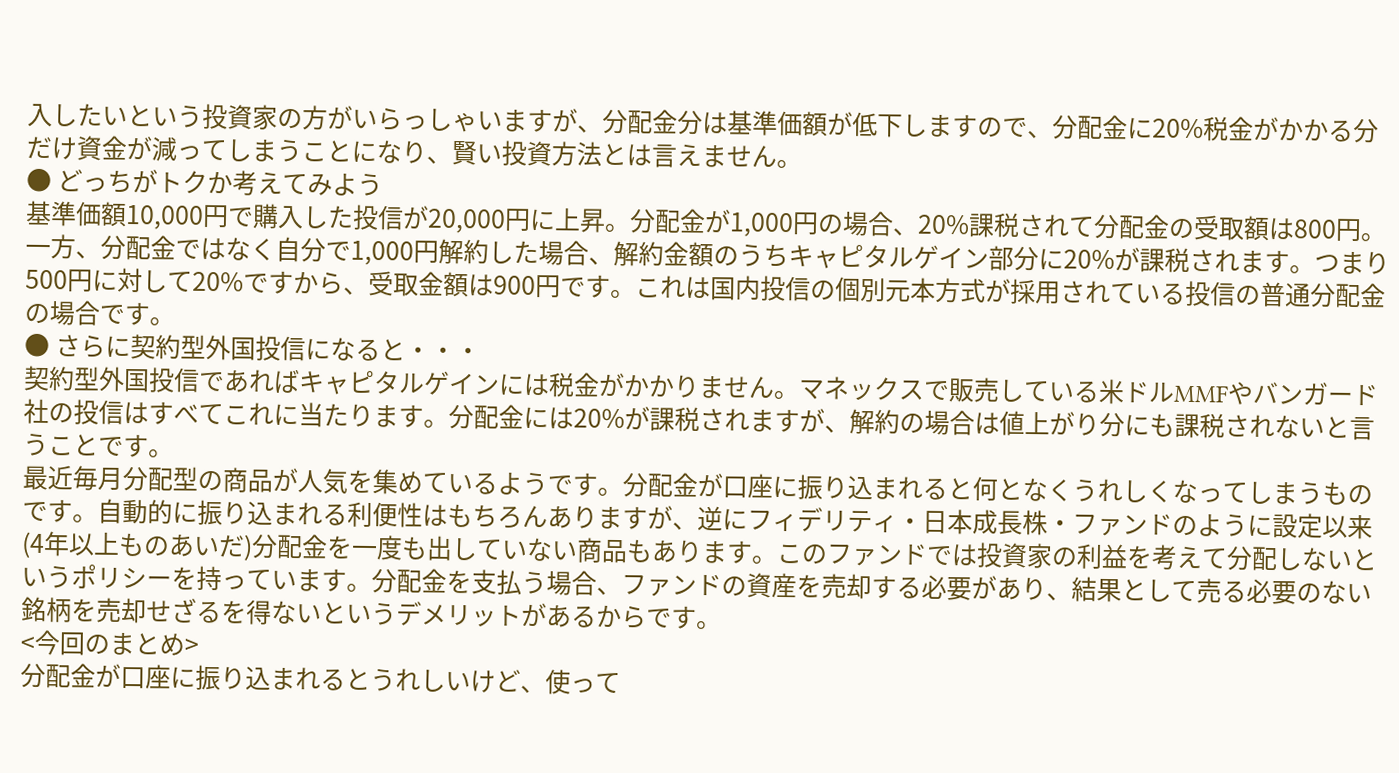入したいという投資家の方がいらっしゃいますが、分配金分は基準価額が低下しますので、分配金に20%税金がかかる分だけ資金が減ってしまうことになり、賢い投資方法とは言えません。
● どっちがトクか考えてみよう
基準価額10,000円で購入した投信が20,000円に上昇。分配金が1,000円の場合、20%課税されて分配金の受取額は800円。一方、分配金ではなく自分で1,000円解約した場合、解約金額のうちキャピタルゲイン部分に20%が課税されます。つまり500円に対して20%ですから、受取金額は900円です。これは国内投信の個別元本方式が採用されている投信の普通分配金の場合です。
● さらに契約型外国投信になると・・・
契約型外国投信であればキャピタルゲインには税金がかかりません。マネックスで販売している米ドルMMFやバンガード社の投信はすべてこれに当たります。分配金には20%が課税されますが、解約の場合は値上がり分にも課税されないと言うことです。
最近毎月分配型の商品が人気を集めているようです。分配金が口座に振り込まれると何となくうれしくなってしまうものです。自動的に振り込まれる利便性はもちろんありますが、逆にフィデリティ・日本成長株・ファンドのように設定以来(4年以上ものあいだ)分配金を一度も出していない商品もあります。このファンドでは投資家の利益を考えて分配しないというポリシーを持っています。分配金を支払う場合、ファンドの資産を売却する必要があり、結果として売る必要のない銘柄を売却せざるを得ないというデメリットがあるからです。
<今回のまとめ>
分配金が口座に振り込まれるとうれしいけど、使って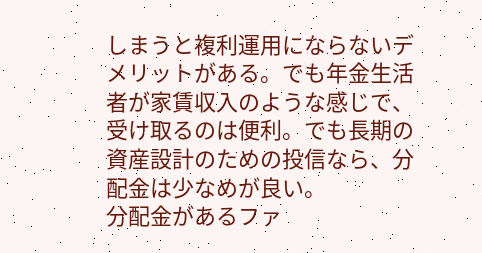しまうと複利運用にならないデメリットがある。でも年金生活者が家賃収入のような感じで、受け取るのは便利。でも長期の資産設計のための投信なら、分配金は少なめが良い。
分配金があるファ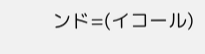ンド=(イコール)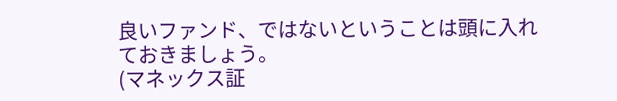良いファンド、ではないということは頭に入れておきましょう。
(マネックス証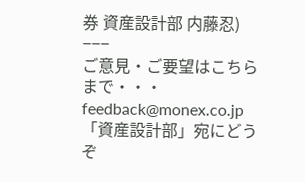券 資産設計部 内藤忍)
−−−
ご意見・ご要望はこちらまで・・・
feedback@monex.co.jp 「資産設計部」宛にどうぞ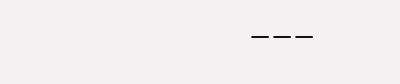−−−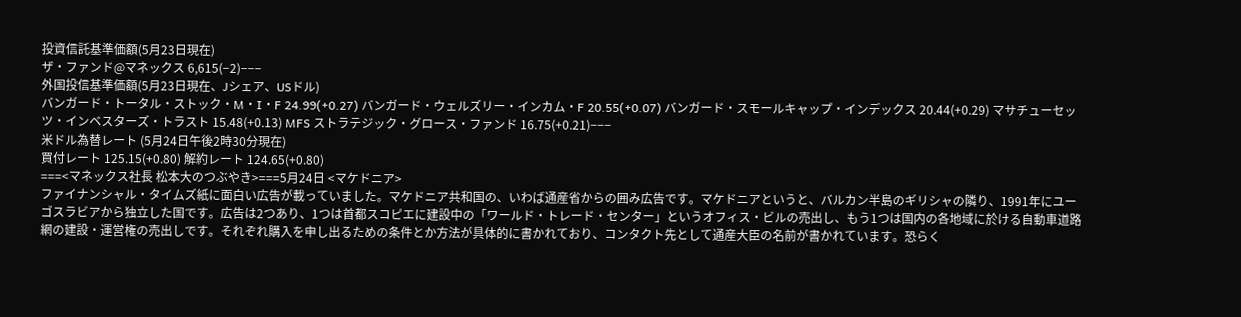投資信託基準価額(5月23日現在)
ザ・ファンド@マネックス 6,615(−2)−−−
外国投信基準価額(5月23日現在、Jシェア、USドル)
バンガード・トータル・ストック・M・I・F 24.99(+0.27) バンガード・ウェルズリー・インカム・F 20.55(+0.07) バンガード・スモールキャップ・インデックス 20.44(+0.29) マサチューセッツ・インベスターズ・トラスト 15.48(+0.13) MFS ストラテジック・グロース・ファンド 16.75(+0.21)−−−
米ドル為替レート (5月24日午後2時30分現在)
買付レート 125.15(+0.80) 解約レート 124.65(+0.80)
===<マネックス社長 松本大のつぶやき>===5月24日 <マケドニア>
ファイナンシャル・タイムズ紙に面白い広告が載っていました。マケドニア共和国の、いわば通産省からの囲み広告です。マケドニアというと、バルカン半島のギリシャの隣り、1991年にユーゴスラビアから独立した国です。広告は2つあり、1つは首都スコピエに建設中の「ワールド・トレード・センター」というオフィス・ビルの売出し、もう1つは国内の各地域に於ける自動車道路網の建設・運営権の売出しです。それぞれ購入を申し出るための条件とか方法が具体的に書かれており、コンタクト先として通産大臣の名前が書かれています。恐らく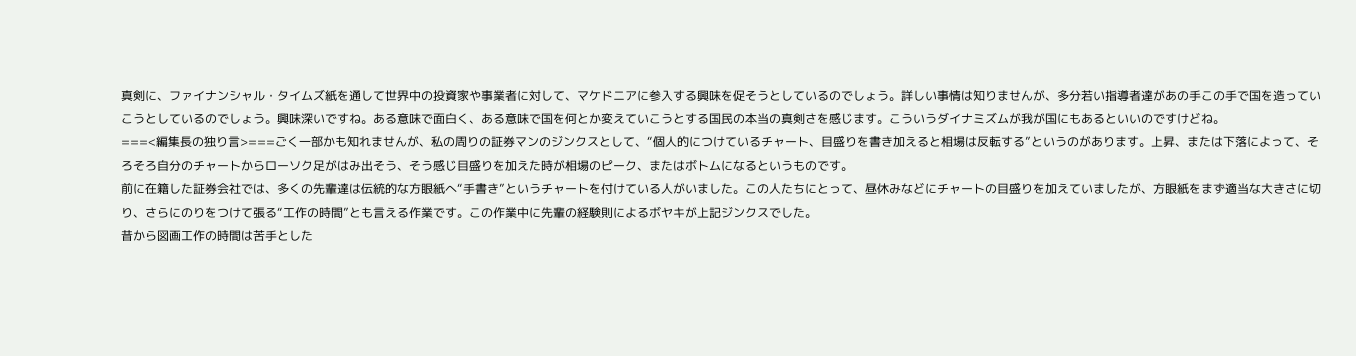真剣に、ファイナンシャル・タイムズ紙を通して世界中の投資家や事業者に対して、マケドニアに参入する興味を促そうとしているのでしょう。詳しい事情は知りませんが、多分若い指導者達があの手この手で国を造っていこうとしているのでしょう。興味深いですね。ある意味で面白く、ある意味で国を何とか変えていこうとする国民の本当の真剣さを感じます。こういうダイナミズムが我が国にもあるといいのですけどね。
===<編集長の独り言>===ごく一部かも知れませんが、私の周りの証券マンのジンクスとして、“個人的につけているチャート、目盛りを書き加えると相場は反転する”というのがあります。上昇、または下落によって、そろそろ自分のチャートからローソク足がはみ出そう、そう感じ目盛りを加えた時が相場のピーク、またはボトムになるというものです。
前に在籍した証券会社では、多くの先輩達は伝統的な方眼紙へ“手書き”というチャートを付けている人がいました。この人たちにとって、昼休みなどにチャートの目盛りを加えていましたが、方眼紙をまず適当な大きさに切り、さらにのりをつけて張る“工作の時間”とも言える作業です。この作業中に先輩の経験則によるボヤキが上記ジンクスでした。
昔から図画工作の時間は苦手とした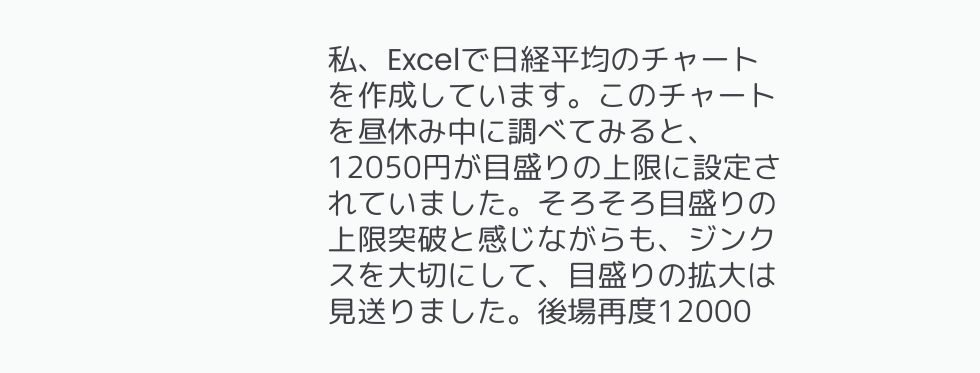私、Excelで日経平均のチャートを作成しています。このチャートを昼休み中に調べてみると、12050円が目盛りの上限に設定されていました。そろそろ目盛りの上限突破と感じながらも、ジンクスを大切にして、目盛りの拡大は見送りました。後場再度12000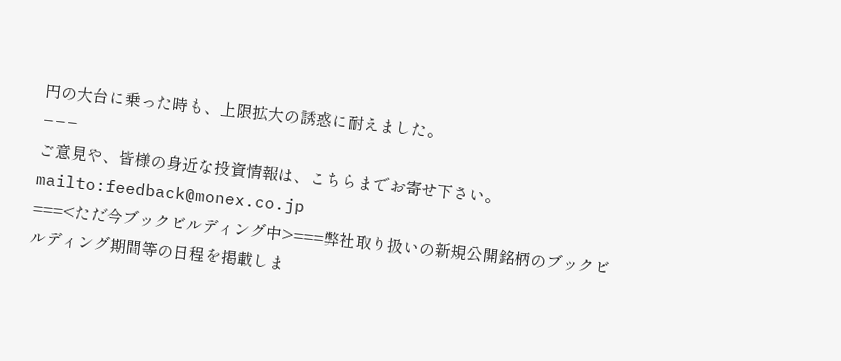円の大台に乗った時も、上限拡大の誘惑に耐えました。
−−−
ご意見や、皆様の身近な投資情報は、こちらまでお寄せ下さい。
mailto:feedback@monex.co.jp
===<ただ今ブックビルディング中>===弊社取り扱いの新規公開銘柄のブックビルディング期間等の日程を掲載しま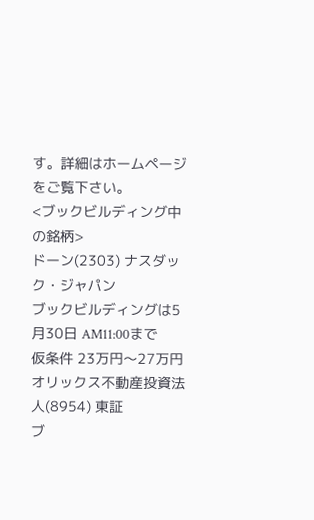す。詳細はホームページをご覧下さい。
<ブックビルディング中の銘柄>
ドーン(2303) ナスダック・ジャパン
ブックビルディングは5月30日 AM11:00まで
仮条件 23万円〜27万円
オリックス不動産投資法人(8954) 東証
ブ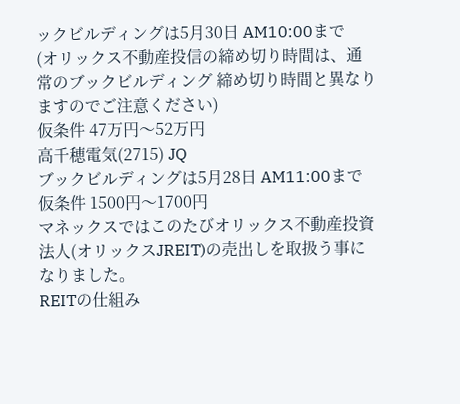ックビルディングは5月30日 AM10:00まで
(オリックス不動産投信の締め切り時間は、通常のブックビルディング 締め切り時間と異なりますのでご注意ください)
仮条件 47万円〜52万円
高千穂電気(2715) JQ
ブックビルディングは5月28日 AM11:00まで
仮条件 1500円〜1700円
マネックスではこのたびオリックス不動産投資法人(オリックスJREIT)の売出しを取扱う事になりました。
REITの仕組み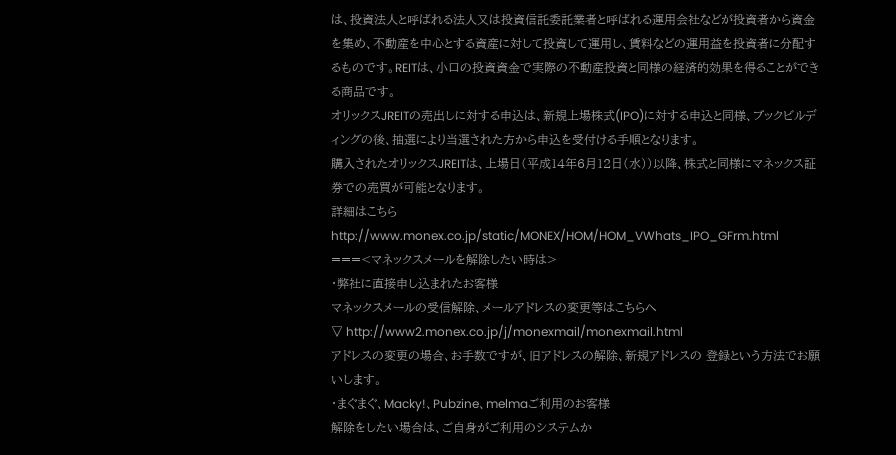は、投資法人と呼ばれる法人又は投資信託委託業者と呼ばれる運用会社などが投資者から資金を集め、不動産を中心とする資産に対して投資して運用し、賃料などの運用益を投資者に分配するものです。REITは、小口の投資資金で実際の不動産投資と同様の経済的効果を得ることができる商品です。
オリックスJREITの売出しに対する申込は、新規上場株式(IPO)に対する申込と同様、ブックビルディングの後、抽選により当選された方から申込を受付ける手順となります。
購入されたオリックスJREITは、上場日(平成14年6月12日(水))以降、株式と同様にマネックス証券での売買が可能となります。
詳細はこちら
http://www.monex.co.jp/static/MONEX/HOM/HOM_VWhats_IPO_GFrm.html
===<マネックスメールを解除したい時は>
・弊社に直接申し込まれたお客様
マネックスメールの受信解除、メールアドレスの変更等はこちらへ
▽ http://www2.monex.co.jp/j/monexmail/monexmail.html
アドレスの変更の場合、お手数ですが、旧アドレスの解除、新規アドレスの 登録という方法でお願いします。
・まぐまぐ、Macky!、Pubzine、melmaご利用のお客様
解除をしたい場合は、ご自身がご利用のシステムか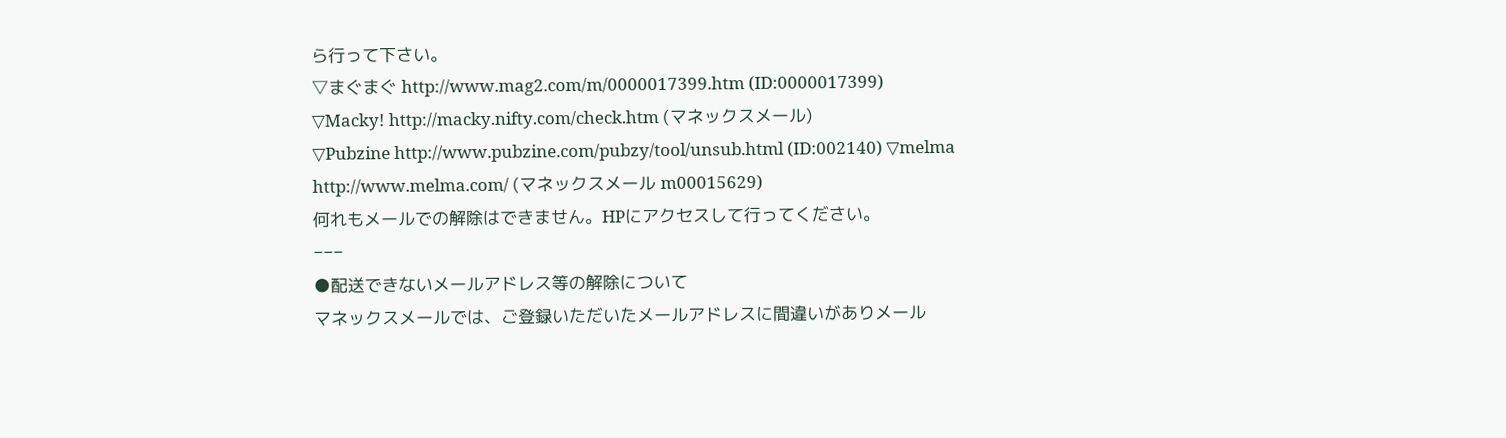ら行って下さい。
▽まぐまぐ http://www.mag2.com/m/0000017399.htm (ID:0000017399) ▽Macky! http://macky.nifty.com/check.htm (マネックスメール)
▽Pubzine http://www.pubzine.com/pubzy/tool/unsub.html (ID:002140) ▽melma http://www.melma.com/ (マネックスメール m00015629)
何れもメールでの解除はできません。HPにアクセスして行ってください。
−−−
●配送できないメールアドレス等の解除について
マネックスメールでは、ご登録いただいたメールアドレスに間違いがありメール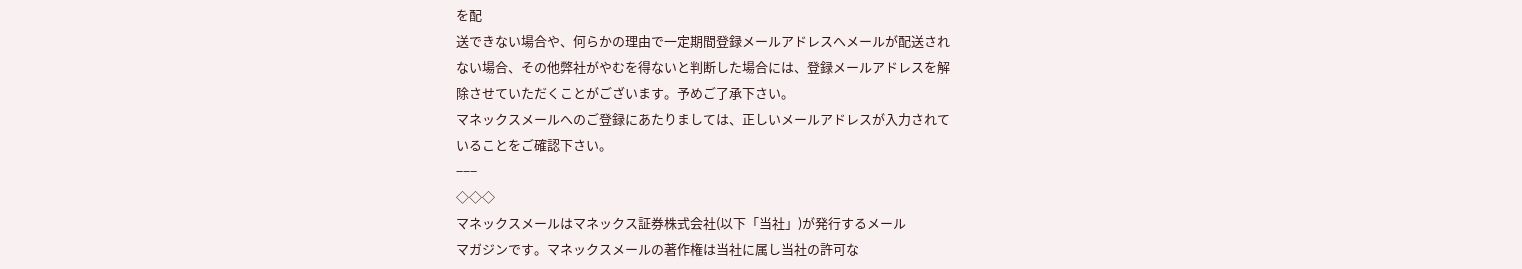を配
送できない場合や、何らかの理由で一定期間登録メールアドレスへメールが配送され
ない場合、その他弊社がやむを得ないと判断した場合には、登録メールアドレスを解
除させていただくことがございます。予めご了承下さい。
マネックスメールへのご登録にあたりましては、正しいメールアドレスが入力されて
いることをご確認下さい。
−−−
◇◇◇
マネックスメールはマネックス証券株式会社(以下「当社」)が発行するメール
マガジンです。マネックスメールの著作権は当社に属し当社の許可な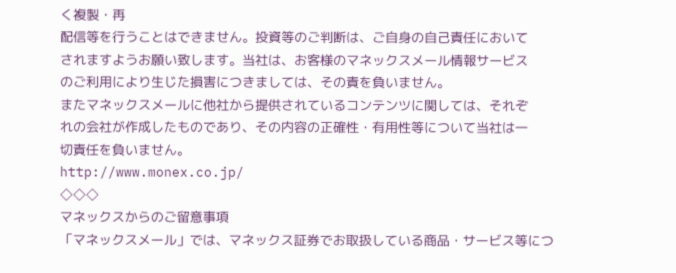く複製・再
配信等を行うことはできません。投資等のご判断は、ご自身の自己責任において
されますようお願い致します。当社は、お客様のマネックスメール情報サービス
のご利用により生じた損害につきましては、その責を負いません。
またマネックスメールに他社から提供されているコンテンツに関しては、それぞ
れの会社が作成したものであり、その内容の正確性・有用性等について当社は一
切責任を負いません。
http://www.monex.co.jp/
◇◇◇
マネックスからのご留意事項
「マネックスメール」では、マネックス証券でお取扱している商品・サービス等につ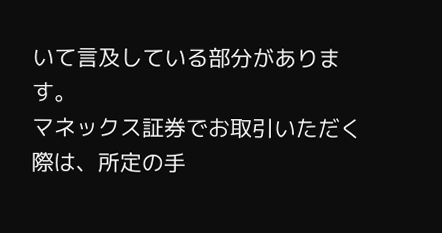いて言及している部分があります。
マネックス証券でお取引いただく際は、所定の手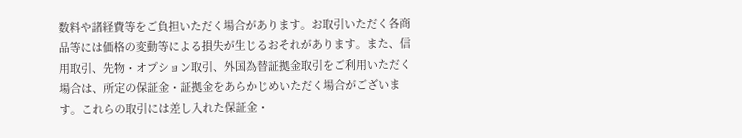数料や諸経費等をご負担いただく場合があります。お取引いただく各商品等には価格の変動等による損失が生じるおそれがあります。また、信用取引、先物・オプション取引、外国為替証拠金取引をご利用いただく場合は、所定の保証金・証拠金をあらかじめいただく場合がございます。これらの取引には差し入れた保証金・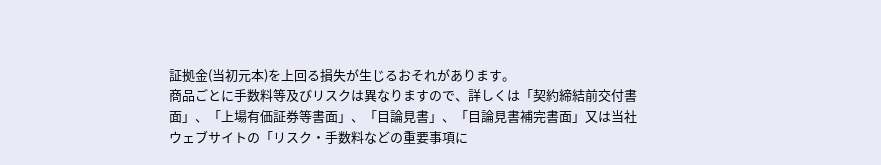証拠金(当初元本)を上回る損失が生じるおそれがあります。
商品ごとに手数料等及びリスクは異なりますので、詳しくは「契約締結前交付書面」、「上場有価証券等書面」、「目論見書」、「目論見書補完書面」又は当社ウェブサイトの「リスク・手数料などの重要事項に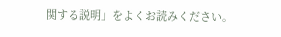関する説明」をよくお読みください。